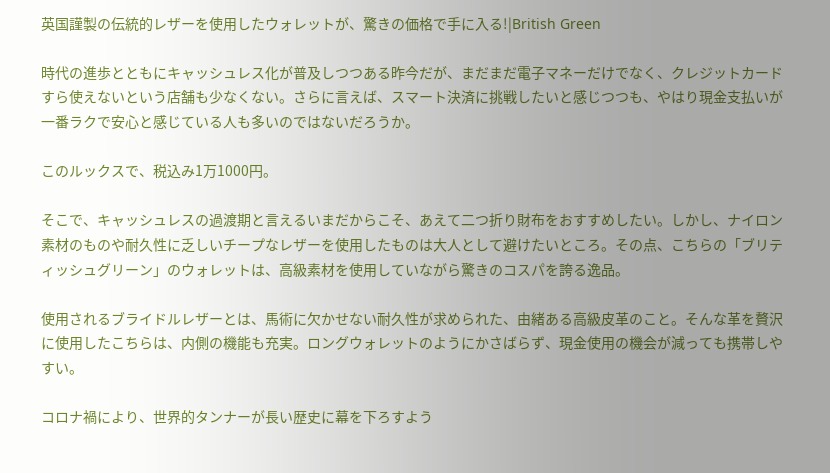英国謹製の伝統的レザーを使用したウォレットが、驚きの価格で手に入る!|British Green

時代の進歩とともにキャッシュレス化が普及しつつある昨今だが、まだまだ電子マネーだけでなく、クレジットカードすら使えないという店舗も少なくない。さらに言えば、スマート決済に挑戦したいと感じつつも、やはり現金支払いが一番ラクで安心と感じている人も多いのではないだろうか。

このルックスで、税込み1万1000円。

そこで、キャッシュレスの過渡期と言えるいまだからこそ、あえて二つ折り財布をおすすめしたい。しかし、ナイロン素材のものや耐久性に乏しいチープなレザーを使用したものは大人として避けたいところ。その点、こちらの「ブリティッシュグリーン」のウォレットは、高級素材を使用していながら驚きのコスパを誇る逸品。

使用されるブライドルレザーとは、馬術に欠かせない耐久性が求められた、由緒ある高級皮革のこと。そんな革を贅沢に使用したこちらは、内側の機能も充実。ロングウォレットのようにかさばらず、現金使用の機会が減っても携帯しやすい。

コロナ禍により、世界的タンナーが長い歴史に幕を下ろすよう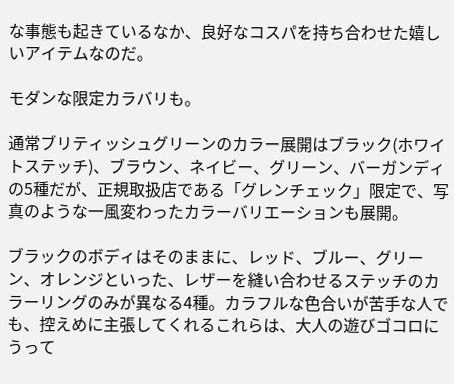な事態も起きているなか、良好なコスパを持ち合わせた嬉しいアイテムなのだ。

モダンな限定カラバリも。

通常ブリティッシュグリーンのカラー展開はブラック(ホワイトステッチ)、ブラウン、ネイビー、グリーン、バーガンディの5種だが、正規取扱店である「グレンチェック」限定で、写真のような一風変わったカラーバリエーションも展開。

ブラックのボディはそのままに、レッド、ブルー、グリーン、オレンジといった、レザーを縫い合わせるステッチのカラーリングのみが異なる4種。カラフルな色合いが苦手な人でも、控えめに主張してくれるこれらは、大人の遊びゴコロにうって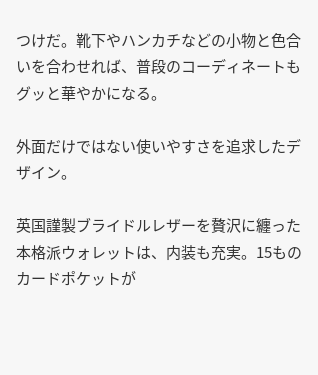つけだ。靴下やハンカチなどの小物と色合いを合わせれば、普段のコーディネートもグッと華やかになる。

外面だけではない使いやすさを追求したデザイン。

英国謹製ブライドルレザーを贅沢に纏った本格派ウォレットは、内装も充実。15ものカードポケットが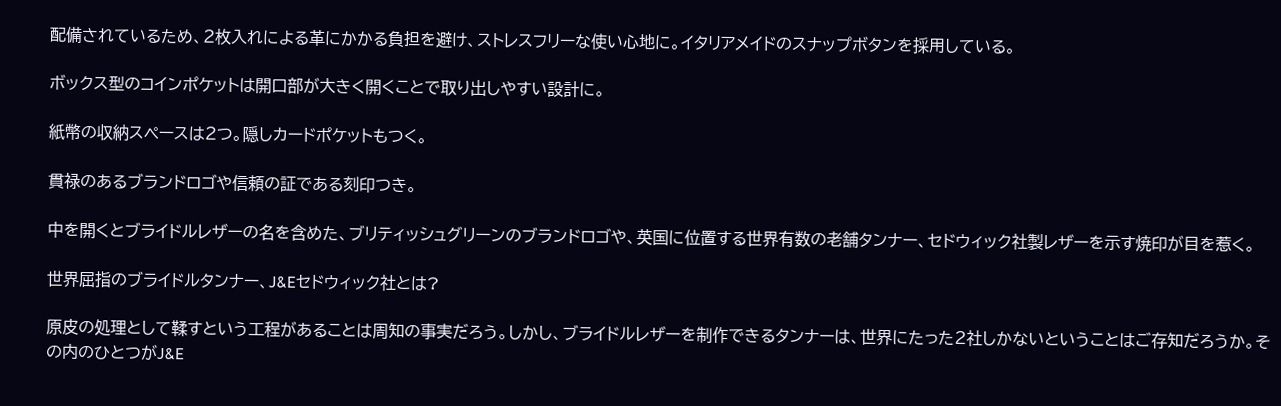配備されているため、2枚入れによる革にかかる負担を避け、ストレスフリーな使い心地に。イタリアメイドのスナップボタンを採用している。

ボックス型のコインポケットは開口部が大きく開くことで取り出しやすい設計に。

紙幣の収納スペースは2つ。隠しカードポケットもつく。

貫禄のあるブランドロゴや信頼の証である刻印つき。

中を開くとブライドルレザーの名を含めた、ブリティッシュグリーンのブランドロゴや、英国に位置する世界有数の老舗タンナー、セドウィック社製レザーを示す焼印が目を惹く。

世界屈指のブライドルタンナー、J&Eセドウィック社とは?

原皮の処理として鞣すという工程があることは周知の事実だろう。しかし、ブライドルレザーを制作できるタンナーは、世界にたった2社しかないということはご存知だろうか。その内のひとつがJ&E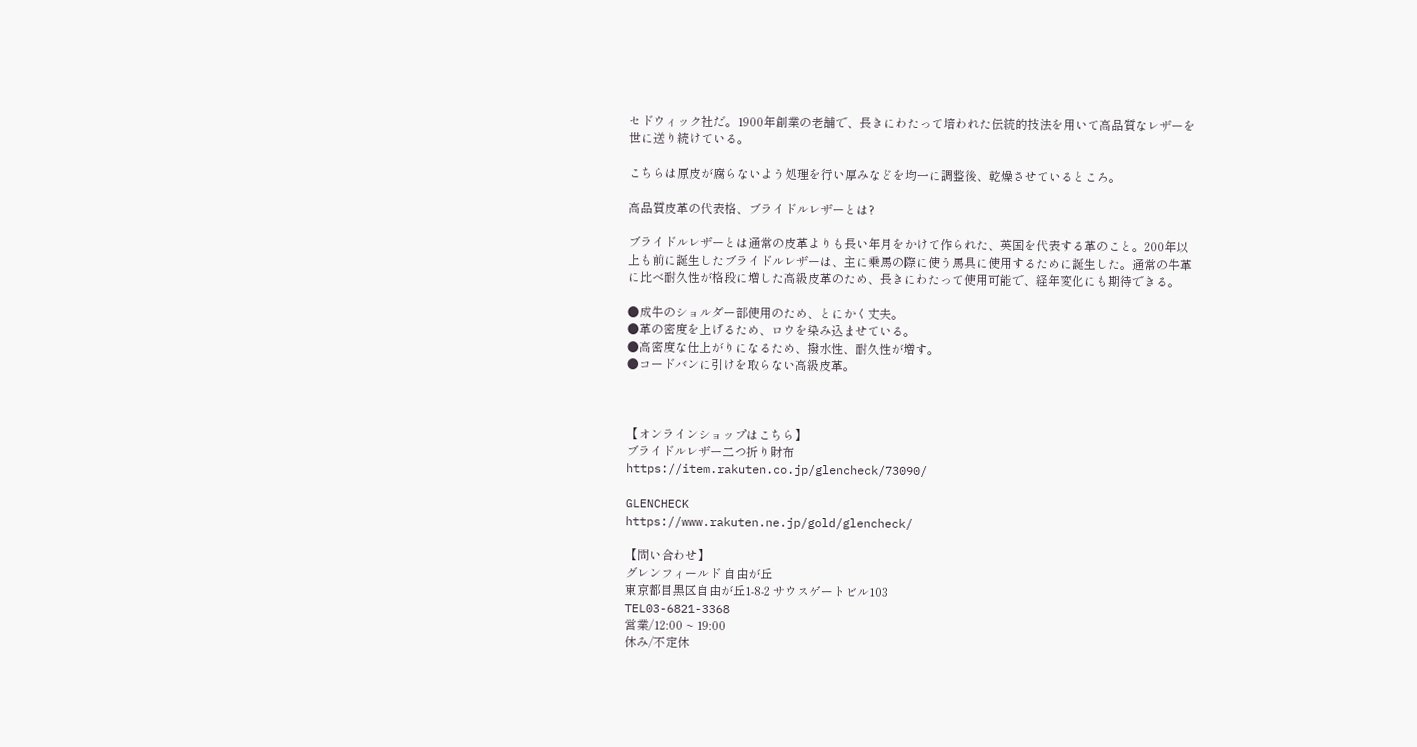セドウィック社だ。1900年創業の老舗で、長きにわたって培われた伝統的技法を用いて高品質なレザーを世に送り続けている。

こちらは原皮が腐らないよう処理を行い厚みなどを均一に調整後、乾燥させているところ。

高品質皮革の代表格、ブライドルレザーとは?

ブライドルレザーとは通常の皮革よりも長い年月をかけて作られた、英国を代表する革のこと。200年以上も前に誕生したブライドルレザーは、主に乗馬の際に使う馬具に使用するために誕生した。通常の牛革に比べ耐久性が格段に増した高級皮革のため、長きにわたって使用可能で、経年変化にも期待できる。

●成牛のショルダー部使用のため、とにかく丈夫。
●革の密度を上げるため、ロウを染み込ませている。
●高密度な仕上がりになるため、撥水性、耐久性が増す。
●コードバンに引けを取らない高級皮革。



【オンラインショップはこちら】
ブライドルレザー二つ折り財布
https://item.rakuten.co.jp/glencheck/73090/

GLENCHECK
https://www.rakuten.ne.jp/gold/glencheck/

【問い合わせ】
グレンフィールド 自由が丘
東京都目黒区自由が丘1-8-2 サウスゲートビル103
TEL03-6821-3368
営業/12:00 ~ 19:00
休み/不定休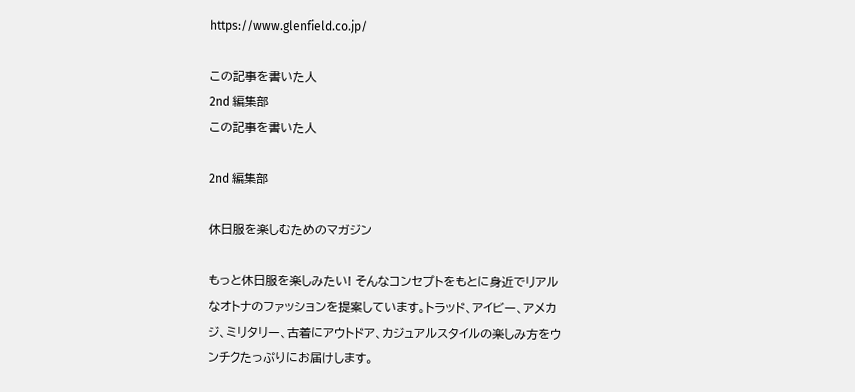https://www.glenfield.co.jp/

この記事を書いた人
2nd 編集部
この記事を書いた人

2nd 編集部

休日服を楽しむためのマガジン

もっと休日服を楽しみたい! そんなコンセプトをもとに身近でリアルなオトナのファッションを提案しています。トラッド、アイビー、アメカジ、ミリタリー、古着にアウトドア、カジュアルスタイルの楽しみ方をウンチクたっぷりにお届けします。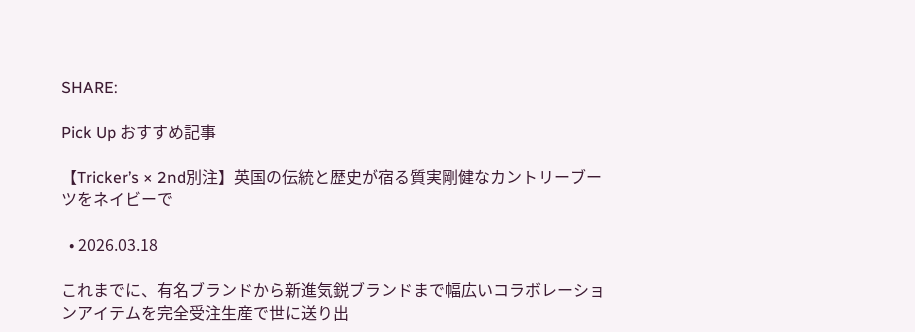SHARE:

Pick Up おすすめ記事

【Tricker’s × 2nd別注】英国の伝統と歴史が宿る質実剛健なカントリーブーツをネイビーで

  • 2026.03.18

これまでに、有名ブランドから新進気鋭ブランドまで幅広いコラボレーションアイテムを完全受注生産で世に送り出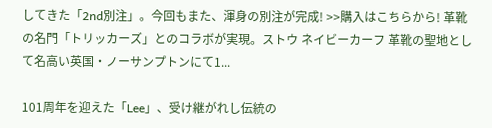してきた「2nd別注」。今回もまた、渾身の別注が完成! >>購入はこちらから! 革靴の名門「トリッカーズ」とのコラボが実現。ストウ ネイビーカーフ 革靴の聖地として名高い英国・ノーサンプトンにて1...

101周年を迎えた「Lee」、受け継がれし伝統の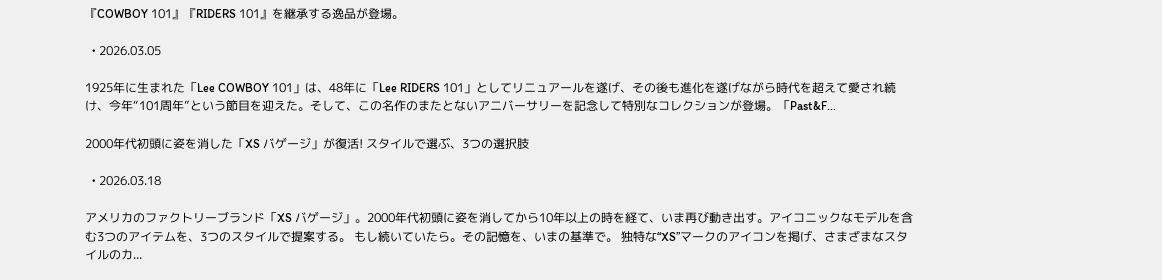『COWBOY 101』『RIDERS 101』を継承する逸品が登場。

  • 2026.03.05

1925年に生まれた「Lee COWBOY 101」は、48年に「Lee RIDERS 101」としてリニュアールを遂げ、その後も進化を遂げながら時代を超えて愛され続け、今年“101周年”という節目を迎えた。そして、この名作のまたとないアニバーサリーを記念して特別なコレクションが登場。「Past&F...

2000年代初頭に姿を消した「XS バゲージ」が復活! スタイルで選ぶ、3つの選択肢

  • 2026.03.18

アメリカのファクトリーブランド「XS バゲージ」。2000年代初頭に姿を消してから10年以上の時を経て、いま再び動き出す。アイコニックなモデルを含む3つのアイテムを、3つのスタイルで提案する。 もし続いていたら。その記憶を、いまの基準で。 独特な“XS”マークのアイコンを掲げ、さまざまなスタイルのカ...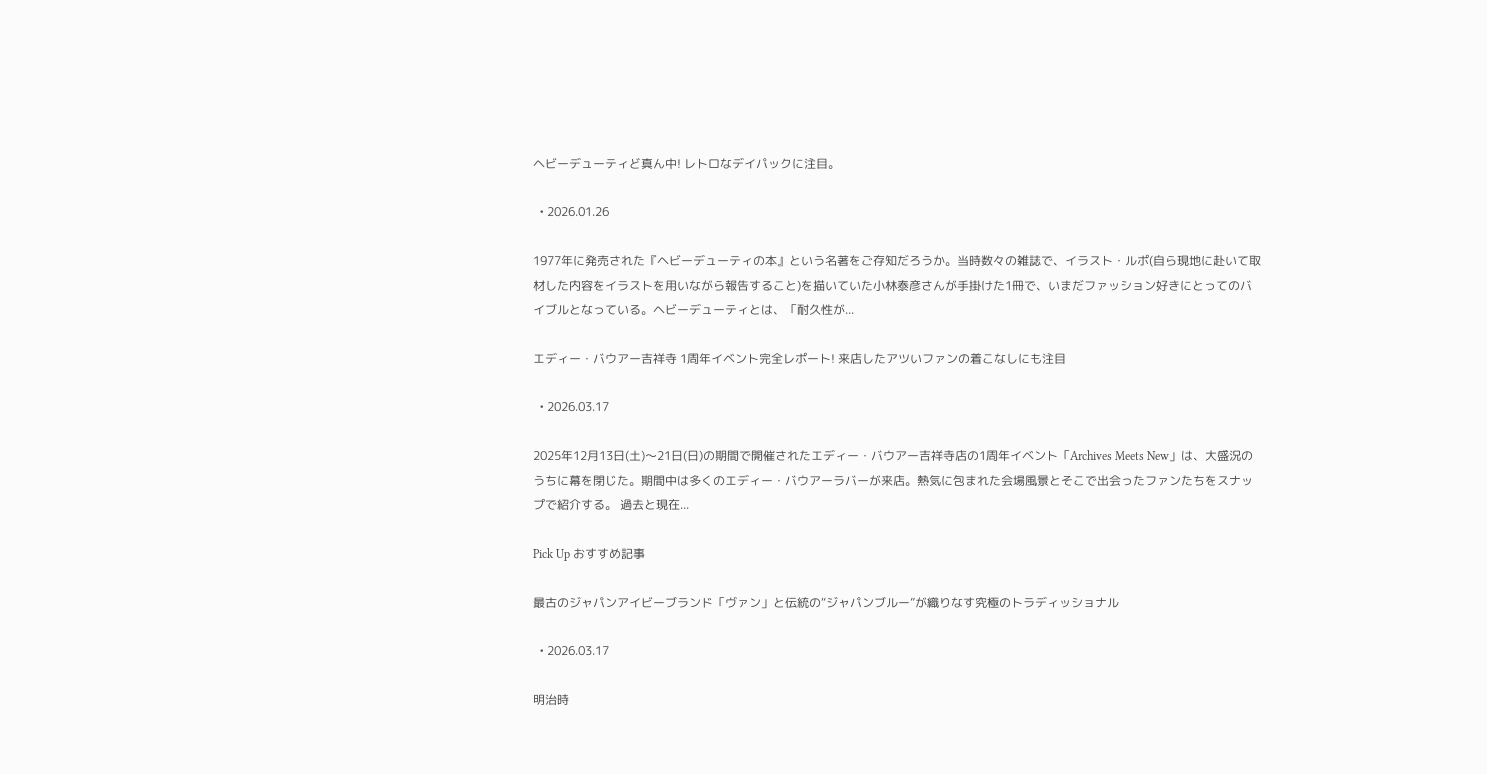ヘビーデューティど真ん中! レトロなデイパックに注目。

  • 2026.01.26

1977年に発売された『ヘビーデューティの本』という名著をご存知だろうか。当時数々の雑誌で、イラスト・ルポ(自ら現地に赴いて取材した内容をイラストを用いながら報告すること)を描いていた小林泰彦さんが手掛けた1冊で、いまだファッション好きにとってのバイブルとなっている。ヘビーデューティとは、「耐久性が...

エディー・バウアー吉祥寺 1周年イベント完全レポート! 来店したアツいファンの着こなしにも注目

  • 2026.03.17

2025年12月13日(土)〜21日(日)の期間で開催されたエディー・バウアー吉祥寺店の1周年イベント「Archives Meets New」は、大盛況のうちに幕を閉じた。期間中は多くのエディー・バウアーラバーが来店。熱気に包まれた会場風景とそこで出会ったファンたちをスナップで紹介する。 過去と現在...

Pick Up おすすめ記事

最古のジャパンアイビーブランド「ヴァン」と伝統の“ジャパンブルー”が織りなす究極のトラディッショナル

  • 2026.03.17

明治時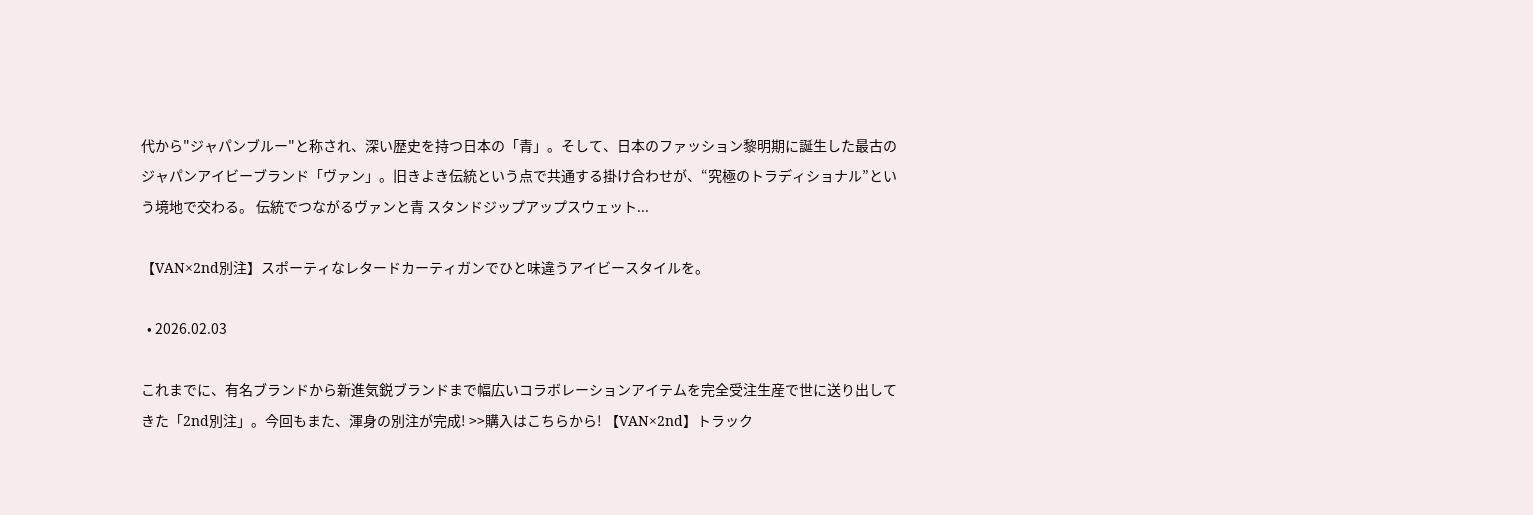代から"ジャパンブルー"と称され、深い歴史を持つ日本の「青」。そして、日本のファッション黎明期に誕生した最古のジャパンアイビーブランド「ヴァン」。旧きよき伝統という点で共通する掛け合わせが、“究極のトラディショナル”という境地で交わる。 伝統でつながるヴァンと青 スタンドジップアップスウェット...

【VAN×2nd別注】スポーティなレタードカーティガンでひと味違うアイビースタイルを。

  • 2026.02.03

これまでに、有名ブランドから新進気鋭ブランドまで幅広いコラボレーションアイテムを完全受注生産で世に送り出してきた「2nd別注」。今回もまた、渾身の別注が完成! >>購入はこちらから! 【VAN×2nd】トラック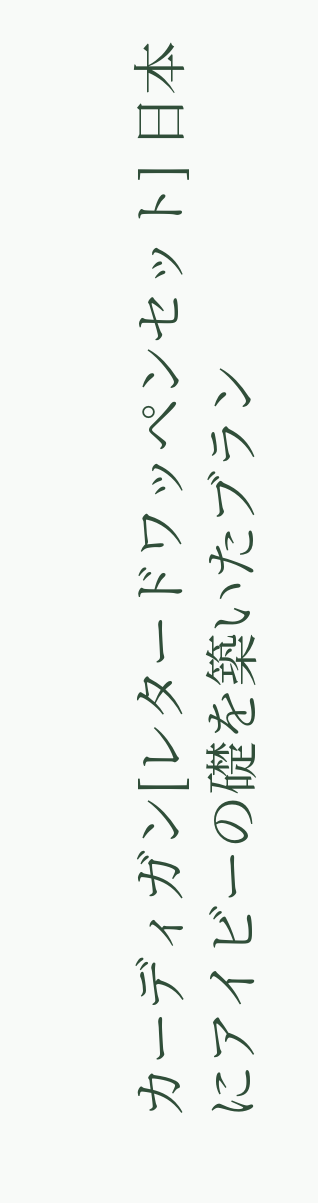カーディガン[レタードワッペンセット] 日本にアイビーの礎を築いたブラン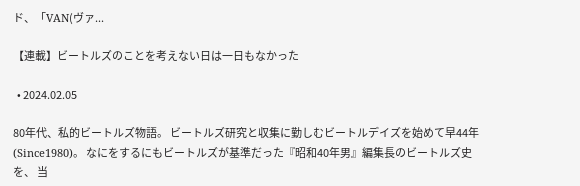ド、「VAN(ヴァ...

【連載】ビートルズのことを考えない日は一日もなかった

  • 2024.02.05

80年代、私的ビートルズ物語。 ビートルズ研究と収集に勤しむビートルデイズを始めて早44年(Since1980)。 なにをするにもビートルズが基準だった『昭和40年男』編集長のビートルズ史を、 当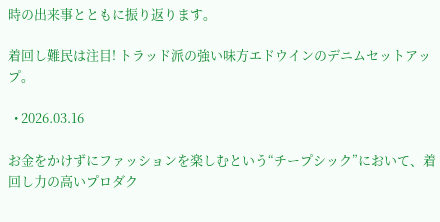時の出来事とともに振り返ります。

着回し難民は注目! トラッド派の強い味方エドウインのデニムセットアップ。

  • 2026.03.16

お金をかけずにファッションを楽しむという“チープシック”において、着回し力の高いプロダク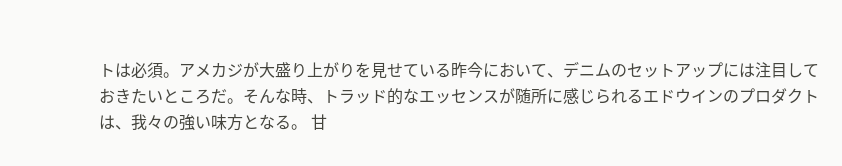トは必須。アメカジが大盛り上がりを見せている昨今において、デニムのセットアップには注目しておきたいところだ。そんな時、トラッド的なエッセンスが随所に感じられるエドウインのプロダクトは、我々の強い味方となる。 甘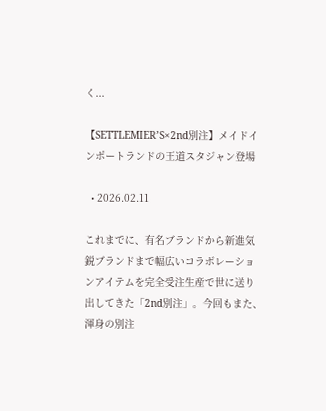く...

【SETTLEMIER’S×2nd別注】メイドインポートランドの王道スタジャン登場

  • 2026.02.11

これまでに、有名ブランドから新進気鋭ブランドまで幅広いコラボレーションアイテムを完全受注生産で世に送り出してきた「2nd別注」。今回もまた、渾身の別注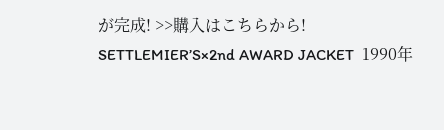が完成! >>購入はこちらから! SETTLEMIER’S×2nd AWARD JACKET  1990年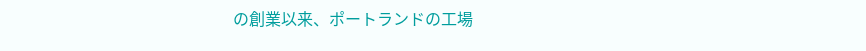の創業以来、ポートランドの工場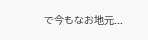で今もなお地元...